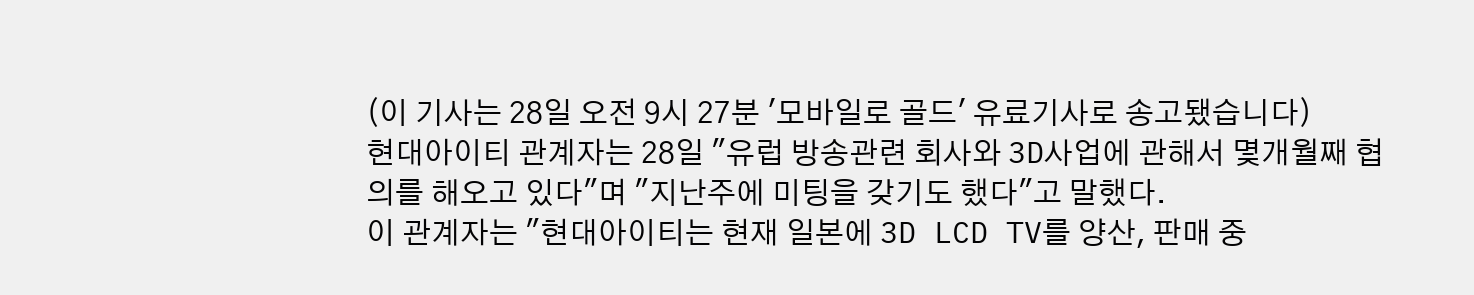(이 기사는 28일 오전 9시 27분 '모바일로 골드' 유료기사로 송고됐습니다)
현대아이티 관계자는 28일 "유럽 방송관련 회사와 3D사업에 관해서 몇개월째 협의를 해오고 있다"며 "지난주에 미팅을 갖기도 했다"고 말했다.
이 관계자는 "현대아이티는 현재 일본에 3D LCD TV를 양산, 판매 중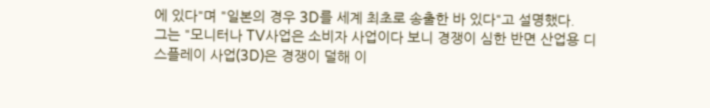에 있다"며 "일본의 경우 3D를 세계 최초로 송출한 바 있다"고 설명했다.
그는 "모니터나 TV사업은 소비자 사업이다 보니 경쟁이 심한 반면 산업용 디스플레이 사업(3D)은 경쟁이 덜해 이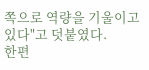쪽으로 역량을 기울이고 있다"고 덧붙였다.
한편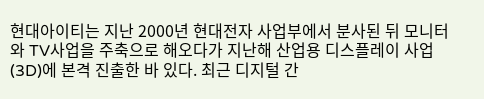현대아이티는 지난 2000년 현대전자 사업부에서 분사된 뒤 모니터와 TV사업을 주축으로 해오다가 지난해 산업용 디스플레이 사업(3D)에 본격 진출한 바 있다. 최근 디지털 간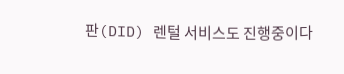판(DID) 렌털 서비스도 진행중이다